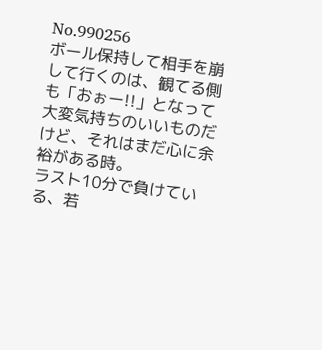No.990256
ボール保持して相手を崩して行くのは、観てる側も「おぉー!!」となって大変気持ちのいいものだけど、それはまだ心に余裕がある時。
ラスト10分で負けている、若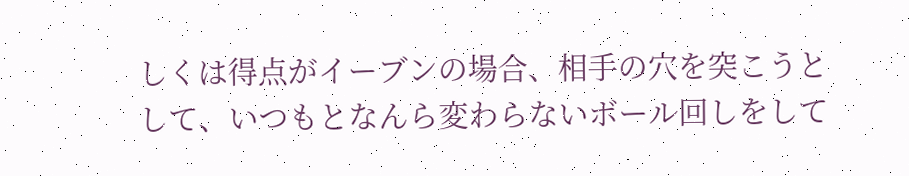しくは得点がイーブンの場合、相手の穴を突こうとして、いつもとなんら変わらないボール回しをして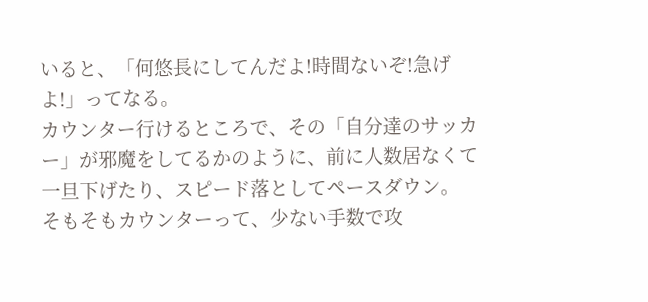いると、「何悠長にしてんだよ!時間ないぞ!急げよ!」ってなる。
カウンター行けるところで、その「自分達のサッカー」が邪魔をしてるかのように、前に人数居なくて一旦下げたり、スピード落としてペースダウン。
そもそもカウンターって、少ない手数で攻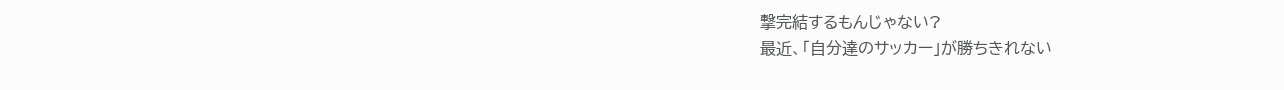撃完結するもんじゃない?
最近、「自分達のサッカー」が勝ちきれない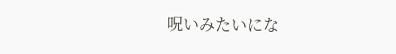呪いみたいにな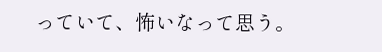っていて、怖いなって思う。